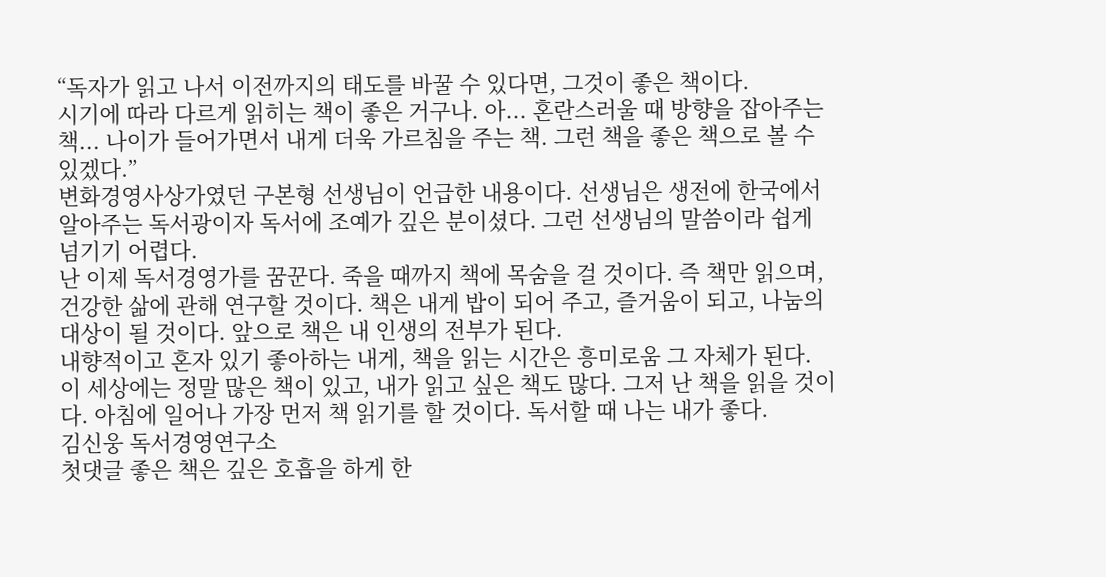“독자가 읽고 나서 이전까지의 태도를 바꿀 수 있다면, 그것이 좋은 책이다.
시기에 따라 다르게 읽히는 책이 좋은 거구나. 아... 혼란스러울 때 방향을 잡아주는 책... 나이가 들어가면서 내게 더욱 가르침을 주는 책. 그런 책을 좋은 책으로 볼 수 있겠다.”
변화경영사상가였던 구본형 선생님이 언급한 내용이다. 선생님은 생전에 한국에서 알아주는 독서광이자 독서에 조예가 깊은 분이셨다. 그런 선생님의 말씀이라 쉽게 넘기기 어렵다.
난 이제 독서경영가를 꿈꾼다. 죽을 때까지 책에 목숨을 걸 것이다. 즉 책만 읽으며, 건강한 삶에 관해 연구할 것이다. 책은 내게 밥이 되어 주고, 즐거움이 되고, 나눔의 대상이 될 것이다. 앞으로 책은 내 인생의 전부가 된다.
내향적이고 혼자 있기 좋아하는 내게, 책을 읽는 시간은 흥미로움 그 자체가 된다. 이 세상에는 정말 많은 책이 있고, 내가 읽고 싶은 책도 많다. 그저 난 책을 읽을 것이다. 아침에 일어나 가장 먼저 책 읽기를 할 것이다. 독서할 때 나는 내가 좋다.
김신웅 독서경영연구소
첫댓글 좋은 책은 깊은 호흡을 하게 한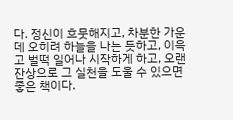다. 정신이 흐뭇해지고, 차분한 가운데 오히려 하늘을 나는 듯하고, 이윽고 벌떡 일어나 시작하게 하고, 오랜 잔상으로 그 실천을 도울 수 있으면 좋은 책이다.